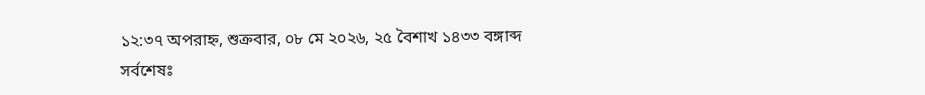১২:৩৭ অপরাহ্ন, শুক্রবার, ০৮ মে ২০২৬, ২৫ বৈশাখ ১৪৩৩ বঙ্গাব্দ
সর্বশেষঃ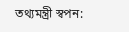তথ্যমন্ত্রী স্বপন: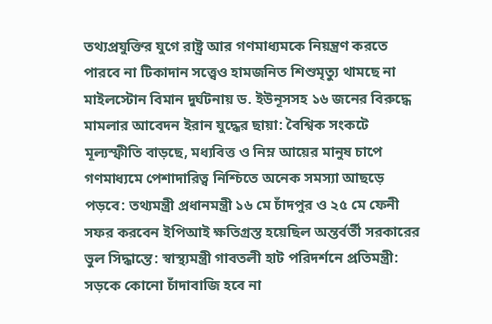তথ্যপ্রযুক্তির যুগে রাষ্ট্র আর গণমাধ্যমকে নিয়ন্ত্রণ করতে পারবে না টিকাদান সত্ত্বেও হামজনিত শিশুমৃত্যু থামছে না মাইলস্টোন বিমান দুর্ঘটনায় ড. ইউনূসসহ ১৬ জনের বিরুদ্ধে মামলার আবেদন ইরান যুদ্ধের ছায়া: বৈশ্বিক সংকটে মূল্যস্ফীতি বাড়ছে, মধ্যবিত্ত ও নিম্ন আয়ের মানুষ চাপে গণমাধ্যমে পেশাদারিত্ব নিশ্চিতে অনেক সমস্যা আছড়ে পড়বে: তথ্যমন্ত্রী প্রধানমন্ত্রী ১৬ মে চাঁদপুর ও ২৫ মে ফেনী সফর করবেন ইপিআই ক্ষতিগ্রস্ত হয়েছিল অন্তর্বর্তী সরকারের ভুল সিদ্ধান্তে: স্বাস্থ্যমন্ত্রী গাবতলী হাট পরিদর্শনে প্রতিমন্ত্রী: সড়কে কোনো চাঁদাবাজি হবে না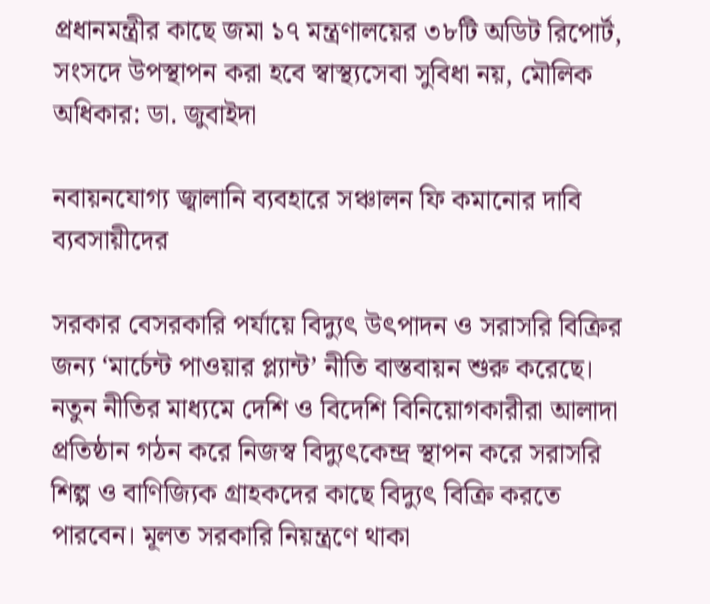প্রধানমন্ত্রীর কাছে জমা ১৭ মন্ত্রণালয়ের ৩৮টি অডিট রিপোর্ট, সংসদে উপস্থাপন করা হবে স্বাস্থ্যসেবা সুবিধা নয়, মৌলিক অধিকার: ডা. জুবাইদা

নবায়নযোগ্য জ্বালানি ব্যবহারে সঞ্চালন ফি কমানোর দাবি ব্যবসায়ীদের

সরকার বেসরকারি পর্যায়ে বিদ্যুৎ উৎপাদন ও সরাসরি বিক্রির জন্য ‘মার্চেন্ট পাওয়ার প্ল্যান্ট’ নীতি বাস্তবায়ন শুরু করেছে। নতুন নীতির মাধ্যমে দেশি ও বিদেশি বিনিয়োগকারীরা আলাদা প্রতিষ্ঠান গঠন করে নিজস্ব বিদ্যুৎকেন্দ্র স্থাপন করে সরাসরি শিল্প ও বাণিজ্যিক গ্রাহকদের কাছে বিদ্যুৎ বিক্রি করতে পারবেন। মূলত সরকারি নিয়ন্ত্রণে থাকা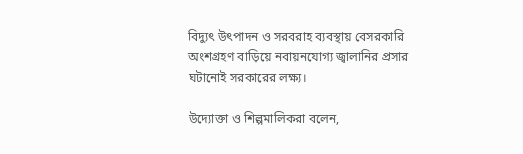বিদ্যুৎ উৎপাদন ও সরবরাহ ব্যবস্থায় বেসরকারি অংশগ্রহণ বাড়িয়ে নবায়নযোগ্য জ্বালানির প্রসার ঘটানোই সরকারের লক্ষ্য।

উদ্যোক্তা ও শিল্পমালিকরা বলেন,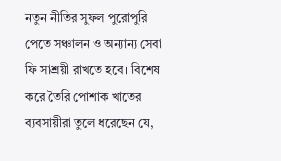নতুন নীতির সুফল পুরোপুরি পেতে সঞ্চালন ও অন্যান্য সেবা ফি সাশ্রয়ী রাখতে হবে। বিশেষ করে তৈরি পোশাক খাতের ব্যবসায়ীরা তুলে ধরেছেন যে,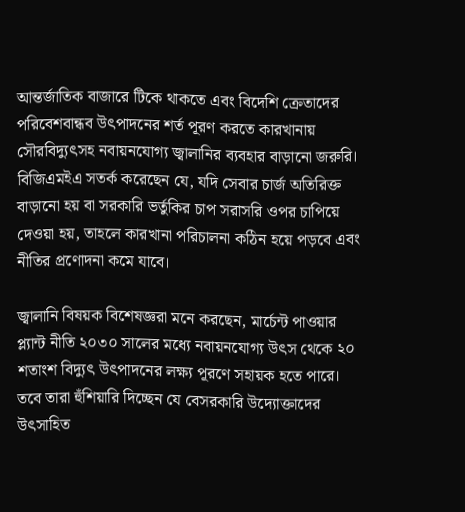আন্তর্জাতিক বাজারে টিকে থাকতে এবং বিদেশি ক্রেতাদের পরিবেশবান্ধব উৎপাদনের শর্ত পূরণ করতে কারখানায় সৌরবিদ্যুৎসহ নবায়নযোগ্য জ্বালানির ব্যবহার বাড়ানো জরুরি। বিজিএমইএ সতর্ক করেছেন যে, যদি সেবার চার্জ অতিরিক্ত বাড়ানো হয় বা সরকারি ভর্তুকির চাপ সরাসরি ওপর চাপিয়ে দেওয়া হয়, তাহলে কারখানা পরিচালনা কঠিন হয়ে পড়বে এবং নীতির প্রণোদনা কমে যাবে।

জ্বালানি বিষয়ক বিশেষজ্ঞরা মনে করছেন, মার্চেন্ট পাওয়ার প্ল্যান্ট নীতি ২০৩০ সালের মধ্যে নবায়নযোগ্য উৎস থেকে ২০ শতাংশ বিদ্যুৎ উৎপাদনের লক্ষ্য পূরণে সহায়ক হতে পারে। তবে তারা হুঁশিয়ারি দিচ্ছেন যে বেসরকারি উদ্যোক্তাদের উৎসাহিত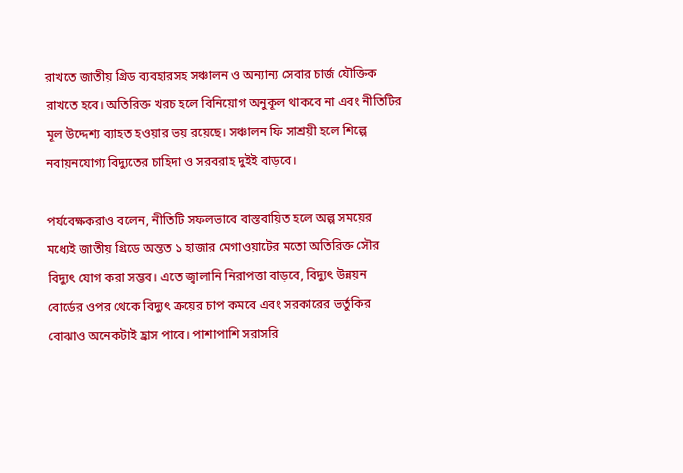রাখতে জাতীয় গ্রিড ব্যবহারসহ সঞ্চালন ও অন্যান্য সেবার চার্জ যৌক্তিক রাখতে হবে। অতিরিক্ত খরচ হলে বিনিয়োগ অনুকূল থাকবে না এবং নীতিটির মূল উদ্দেশ্য ব্যাহত হওয়ার ভয় রয়েছে। সঞ্চালন ফি সাশ্রয়ী হলে শিল্পে নবায়নযোগ্য বিদ্যুতের চাহিদা ও সরবরাহ দুইই বাড়বে।

পর্যবেক্ষকরাও বলেন, নীতিটি সফলভাবে বাস্তবায়িত হলে অল্প সময়ের মধ্যেই জাতীয় গ্রিডে অন্তত ১ হাজার মেগাওয়াটের মতো অতিরিক্ত সৌর বিদ্যুৎ যোগ করা সম্ভব। এতে জ্বালানি নিরাপত্তা বাড়বে, বিদ্যুৎ উন্নয়ন বোর্ডের ওপর থেকে বিদ্যুৎ ক্রয়ের চাপ কমবে এবং সরকারের ভর্তুকির বোঝাও অনেকটাই হ্রাস পাবে। পাশাপাশি সরাসরি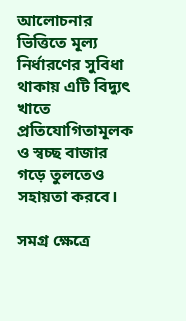আলোচনার ভিত্তিতে মূল্য নির্ধারণের সুবিধা থাকায় এটি বিদ্যুৎ খাতে প্রতিযোগিতামূলক ও স্বচ্ছ বাজার গড়ে তুলতেও সহায়তা করবে।

সমগ্র ক্ষেত্রে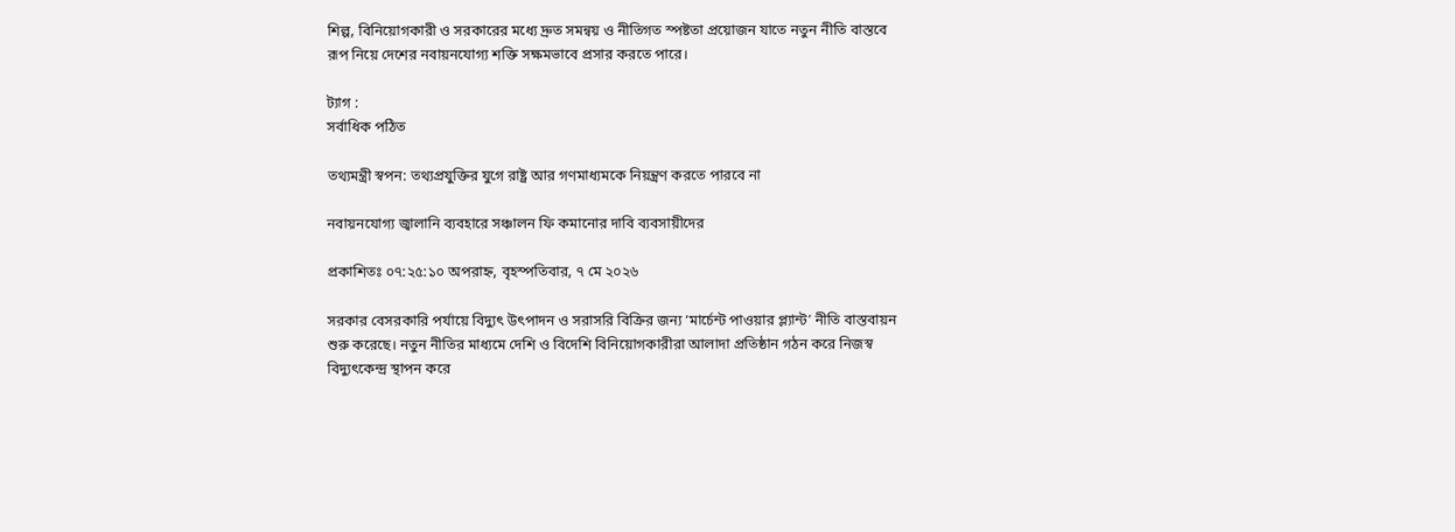শিল্প, বিনিয়োগকারী ও সরকারের মধ্যে দ্রুত সমন্বয় ও নীতিগত স্পষ্টতা প্রয়োজন যাতে নতুন নীতি বাস্তবে রূপ নিয়ে দেশের নবায়নযোগ্য শক্তি সক্ষমভাবে প্রসার করতে পারে।

ট্যাগ :
সর্বাধিক পঠিত

তথ্যমন্ত্রী স্বপন: তথ্যপ্রযুক্তির যুগে রাষ্ট্র আর গণমাধ্যমকে নিয়ন্ত্রণ করতে পারবে না

নবায়নযোগ্য জ্বালানি ব্যবহারে সঞ্চালন ফি কমানোর দাবি ব্যবসায়ীদের

প্রকাশিতঃ ০৭:২৫:১০ অপরাহ্ন, বৃহস্পতিবার, ৭ মে ২০২৬

সরকার বেসরকারি পর্যায়ে বিদ্যুৎ উৎপাদন ও সরাসরি বিক্রির জন্য ‘মার্চেন্ট পাওয়ার প্ল্যান্ট’ নীতি বাস্তবায়ন শুরু করেছে। নতুন নীতির মাধ্যমে দেশি ও বিদেশি বিনিয়োগকারীরা আলাদা প্রতিষ্ঠান গঠন করে নিজস্ব বিদ্যুৎকেন্দ্র স্থাপন করে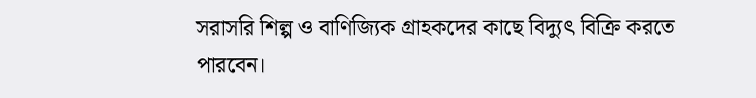সরাসরি শিল্প ও বাণিজ্যিক গ্রাহকদের কাছে বিদ্যুৎ বিক্রি করতে পারবেন।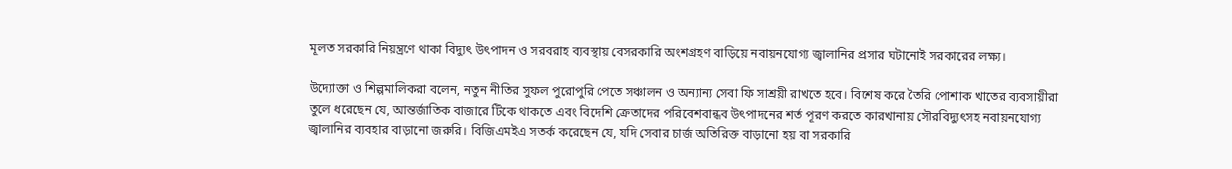মূলত সরকারি নিয়ন্ত্রণে থাকা বিদ্যুৎ উৎপাদন ও সরবরাহ ব্যবস্থায় বেসরকারি অংশগ্রহণ বাড়িয়ে নবায়নযোগ্য জ্বালানির প্রসার ঘটানোই সরকারের লক্ষ্য।

উদ্যোক্তা ও শিল্পমালিকরা বলেন, নতুন নীতির সুফল পুরোপুরি পেতে সঞ্চালন ও অন্যান্য সেবা ফি সাশ্রয়ী রাখতে হবে। বিশেষ করে তৈরি পোশাক খাতের ব্যবসায়ীরা তুলে ধরেছেন যে, আন্তর্জাতিক বাজারে টিকে থাকতে এবং বিদেশি ক্রেতাদের পরিবেশবান্ধব উৎপাদনের শর্ত পূরণ করতে কারখানায় সৌরবিদ্যুৎসহ নবায়নযোগ্য জ্বালানির ব্যবহার বাড়ানো জরুরি। বিজিএমইএ সতর্ক করেছেন যে, যদি সেবার চার্জ অতিরিক্ত বাড়ানো হয় বা সরকারি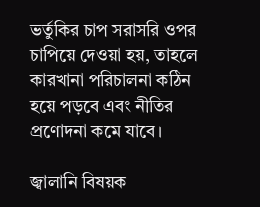ভর্তুকির চাপ সরাসরি ওপর চাপিয়ে দেওয়া হয়, তাহলে কারখানা পরিচালনা কঠিন হয়ে পড়বে এবং নীতির প্রণোদনা কমে যাবে।

জ্বালানি বিষয়ক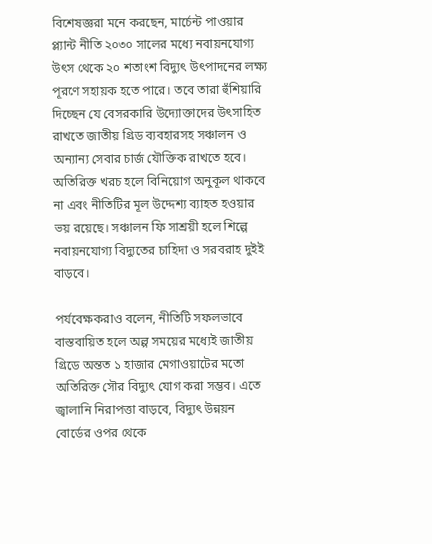বিশেষজ্ঞরা মনে করছেন, মার্চেন্ট পাওয়ার প্ল্যান্ট নীতি ২০৩০ সালের মধ্যে নবায়নযোগ্য উৎস থেকে ২০ শতাংশ বিদ্যুৎ উৎপাদনের লক্ষ্য পূরণে সহায়ক হতে পারে। তবে তারা হুঁশিয়ারি দিচ্ছেন যে বেসরকারি উদ্যোক্তাদের উৎসাহিত রাখতে জাতীয় গ্রিড ব্যবহারসহ সঞ্চালন ও অন্যান্য সেবার চার্জ যৌক্তিক রাখতে হবে। অতিরিক্ত খরচ হলে বিনিয়োগ অনুকূল থাকবে না এবং নীতিটির মূল উদ্দেশ্য ব্যাহত হওয়ার ভয় রয়েছে। সঞ্চালন ফি সাশ্রয়ী হলে শিল্পে নবায়নযোগ্য বিদ্যুতের চাহিদা ও সরবরাহ দুইই বাড়বে।

পর্যবেক্ষকরাও বলেন, নীতিটি সফলভাবে বাস্তবায়িত হলে অল্প সময়ের মধ্যেই জাতীয় গ্রিডে অন্তত ১ হাজার মেগাওয়াটের মতো অতিরিক্ত সৌর বিদ্যুৎ যোগ করা সম্ভব। এতে জ্বালানি নিরাপত্তা বাড়বে, বিদ্যুৎ উন্নয়ন বোর্ডের ওপর থেকে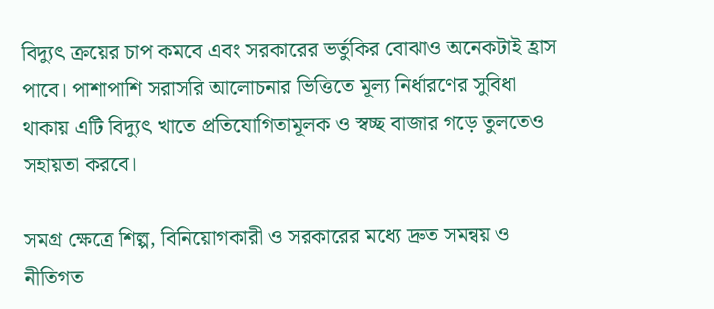বিদ্যুৎ ক্রয়ের চাপ কমবে এবং সরকারের ভর্তুকির বোঝাও অনেকটাই হ্রাস পাবে। পাশাপাশি সরাসরি আলোচনার ভিত্তিতে মূল্য নির্ধারণের সুবিধা থাকায় এটি বিদ্যুৎ খাতে প্রতিযোগিতামূলক ও স্বচ্ছ বাজার গড়ে তুলতেও সহায়তা করবে।

সমগ্র ক্ষেত্রে শিল্প, বিনিয়োগকারী ও সরকারের মধ্যে দ্রুত সমন্বয় ও নীতিগত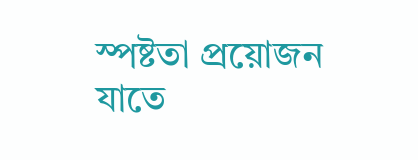স্পষ্টতা প্রয়োজন যাতে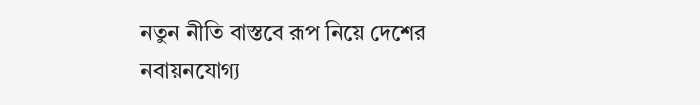নতুন নীতি বাস্তবে রূপ নিয়ে দেশের নবায়নযোগ্য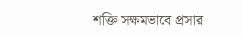শক্তি সক্ষমভাবে প্রসার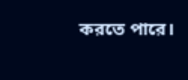করতে পারে।